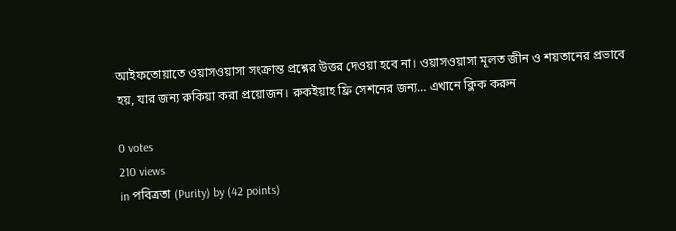আইফতোয়াতে ওয়াসওয়াসা সংক্রান্ত প্রশ্নের উত্তর দেওয়া হবে না। ওয়াসওয়াসা মূলত জীন ও শয়তানের প্রভাবে হয়, যার জন্য রুকিয়া করা প্রয়োজন। রুকইয়াহ ফ্রি সেশনের জন্য… এখানে ক্লিক করুন

0 votes
210 views
in পবিত্রতা (Purity) by (42 points)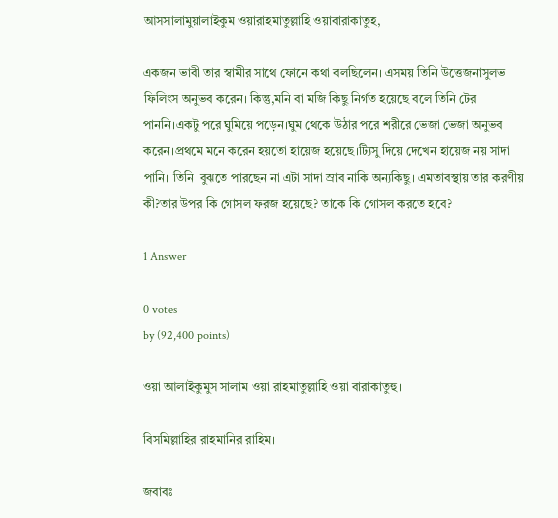আসসালামুয়ালাইকুম ওয়ারাহমাতুল্লাহি ওয়াবারাকাতুহ,

একজন ভাবী তার স্বামীর সাথে ফোনে কথা বলছিলেন। এসময় তিনি উত্তেজনাসুলভ ফিলিংস অনুভব করেন। কিন্তু,মনি বা মজি কিছু নির্গত হয়েছে বলে তিনি টের পাননি।একটু পরে ঘুমিয়ে পড়েন।ঘুম থেকে উঠার পরে শরীরে ভেজা ভেজা অনুভব করেন।প্রথমে মনে করেন হয়তো হায়েজ হয়েছে।ট্যিসু দিয়ে দেখেন হায়েজ নয় সাদা পানি। তিনি  বুঝতে পারছেন না এটা সাদা স্রাব নাকি অন্যকিছু। এমতাবস্থায় তার করণীয় কী?তার উপর কি গোসল ফরজ হয়েছে? তাকে কি গোসল করতে হবে?

1 Answer

0 votes
by (92,400 points)

ওয়া আলাইকুমুস সালাম ওয়া রাহমাতুল্লাহি ওয়া বারাকাতুহু।

বিসমিল্লাহির রাহমানির রাহিম।

জবাবঃ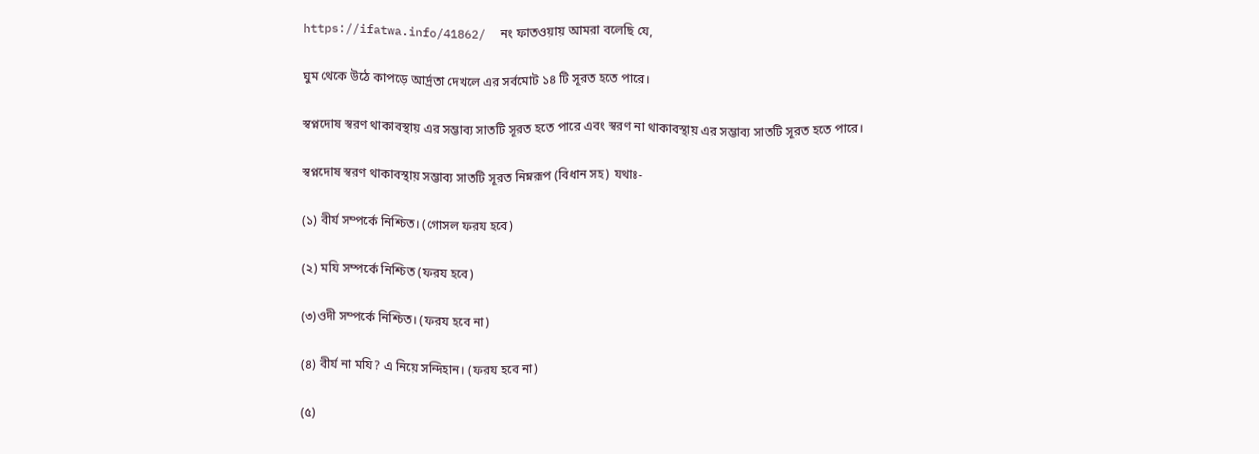https://ifatwa.info/41862/  নং ফাতওয়ায় আমরা বলেছি যে,

ঘুম থেকে উঠে কাপড়ে আর্দ্রতা দেখলে এর সর্বমোট ১৪ টি সূরত হতে পারে।

স্বপ্নদোষ স্বরণ থাকাবস্থায় এর সম্ভাব্য সাতটি সূরত হতে পারে এবং স্বরণ না থাকাবস্থায় এর সম্ভাব্য সাতটি সূরত হতে পারে।

স্বপ্নদোষ স্বরণ থাকাবস্থায় সম্ভাব্য সাতটি সূরত নিম্নরূপ (বিধান সহ) যথাঃ-

(১) বীর্য সম্পর্কে নিশ্চিত। (গোসল ফরয হবে)

(২) মযি সম্পর্কে নিশ্চিত (ফরয হবে)

(৩)ওদী সম্পর্কে নিশ্চিত। (ফরয হবে না)

(৪) বীর্য না মযি? এ নিয়ে সন্দিহান। (ফরয হবে না)

(৫)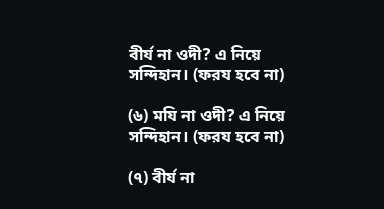বীর্য না ওদী? এ নিয়ে সন্দিহান। (ফরয হবে না)

(৬) মযি না ওদী? এ নিয়ে সন্দিহান। (ফরয হবে না)

(৭) বীর্য না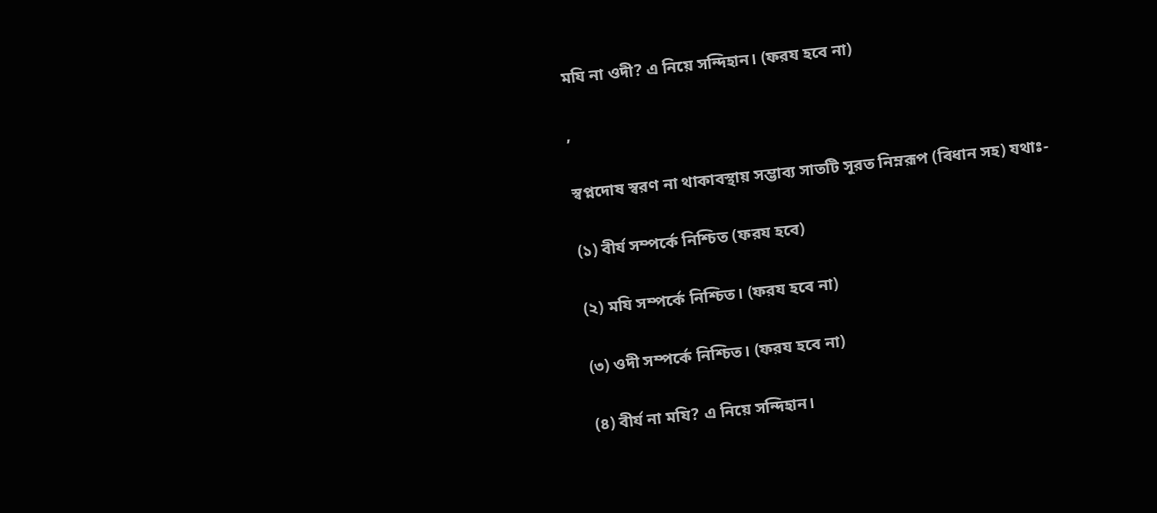মযি না ওদী? এ নিয়ে সন্দিহান। (ফরয হবে না)

,

স্বপ্নদোষ স্বরণ না থাকাবস্থায় সম্ভাব্য সাতটি সূরত নিম্নরূপ (বিধান সহ) যথাঃ-

(১) বীর্য সম্পর্কে নিশ্চিত (ফরয হবে)

(২) মযি সম্পর্কে নিশ্চিত। (ফরয হবে না)

(৩) ওদী সম্পর্কে নিশ্চিত। (ফরয হবে না)

(৪) বীর্য না মযি? এ নিয়ে সন্দিহান।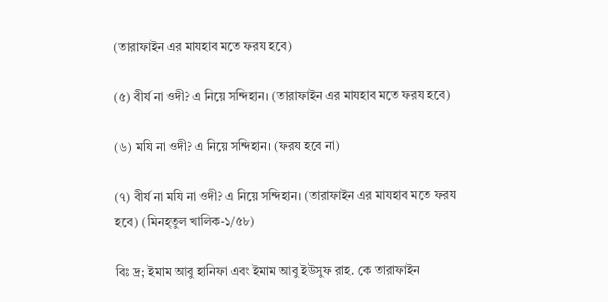(তারাফাইন এর মাযহাব মতে ফরয হবে)

(৫) বীর্য না ওদী? এ নিয়ে সন্দিহান। (তারাফাইন এর মাযহাব মতে ফরয হবে)

(৬) মযি না ওদী? এ নিয়ে সন্দিহান। (ফরয হবে না)

(৭) বীর্য না মযি না ওদী? এ নিয়ে সন্দিহান। (তারাফাইন এর মাযহাব মতে ফরয হবে) (মিনহ্তুল খালিক-১/৫৮)

বিঃ দ্র; ইমাম আবু হানিফা এবং ইমাম আবু ইউসুফ রাহ. কে তারাফাইন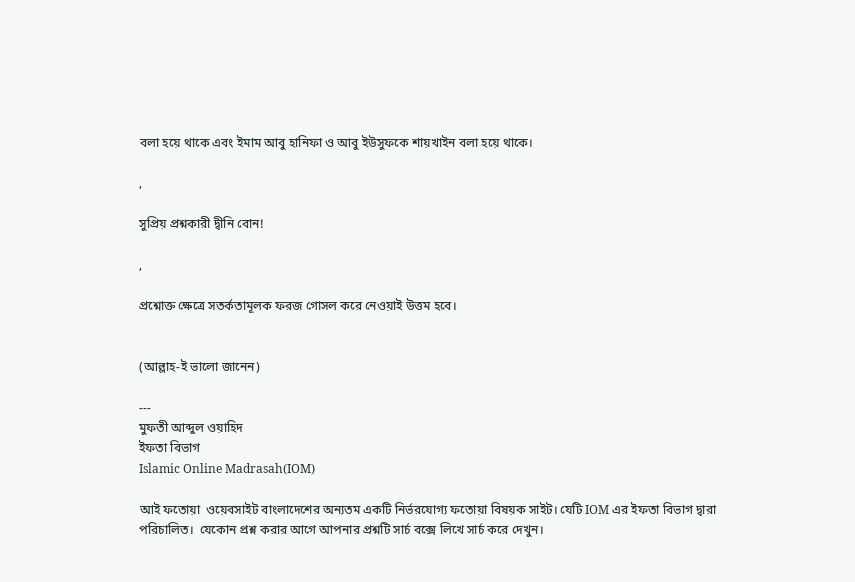বলা হয়ে থাকে এবং ইমাম আবু হানিফা ও আবু ইউসুফকে শায়খাইন বলা হয়ে থাকে।

,

সুপ্রিয় প্রশ্নকারী দ্বীনি বোন!

,

প্রশ্নোক্ত ক্ষেত্রে সতর্কতামূলক ফরজ গোসল করে নেওয়াই উত্তম হবে।


(আল্লাহ-ই ভালো জানেন)

---
মুফতী আব্দুল ওয়াহিদ
ইফতা বিভাগ
Islamic Online Madrasah(IOM)

আই ফতোয়া  ওয়েবসাইট বাংলাদেশের অন্যতম একটি নির্ভরযোগ্য ফতোয়া বিষয়ক সাইট। যেটি IOM এর ইফতা বিভাগ দ্বারা পরিচালিত।  যেকোন প্রশ্ন করার আগে আপনার প্রশ্নটি সার্চ বক্সে লিখে সার্চ করে দেখুন।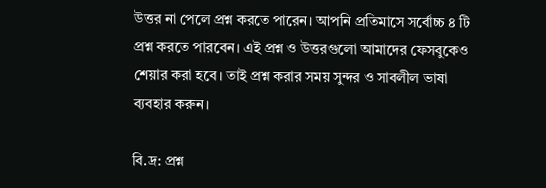উত্তর না পেলে প্রশ্ন করতে পারেন। আপনি প্রতিমাসে সর্বোচ্চ ৪ টি প্রশ্ন করতে পারবেন। এই প্রশ্ন ও উত্তরগুলো আমাদের ফেসবুকেও শেয়ার করা হবে। তাই প্রশ্ন করার সময় সুন্দর ও সাবলীল ভাষা ব্যবহার করুন।

বি.দ্র: প্রশ্ন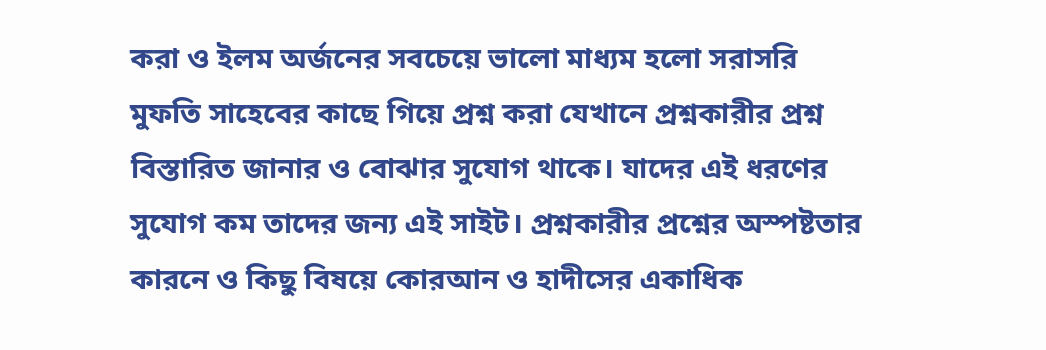করা ও ইলম অর্জনের সবচেয়ে ভালো মাধ্যম হলো সরাসরি মুফতি সাহেবের কাছে গিয়ে প্রশ্ন করা যেখানে প্রশ্নকারীর প্রশ্ন বিস্তারিত জানার ও বোঝার সুযোগ থাকে। যাদের এই ধরণের সুযোগ কম তাদের জন্য এই সাইট। প্রশ্নকারীর প্রশ্নের অস্পষ্টতার কারনে ও কিছু বিষয়ে কোরআন ও হাদীসের একাধিক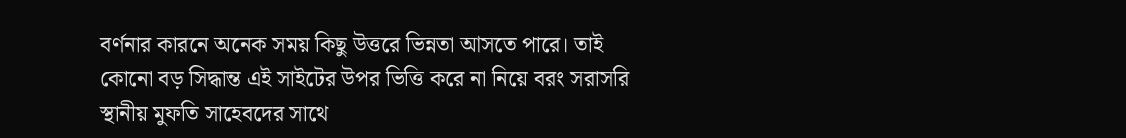বর্ণনার কারনে অনেক সময় কিছু উত্তরে ভিন্নতা আসতে পারে। তাই কোনো বড় সিদ্ধান্ত এই সাইটের উপর ভিত্তি করে না নিয়ে বরং সরাসরি স্থানীয় মুফতি সাহেবদের সাথে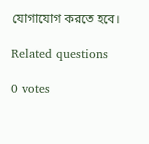যোগাযোগ করতে হবে।

Related questions

0 votes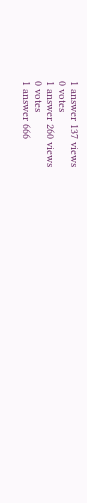1 answer 137 views
0 votes
1 answer 260 views
0 votes
1 answer 666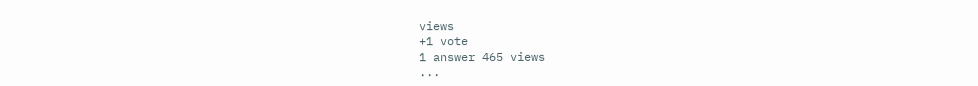views
+1 vote
1 answer 465 views
...